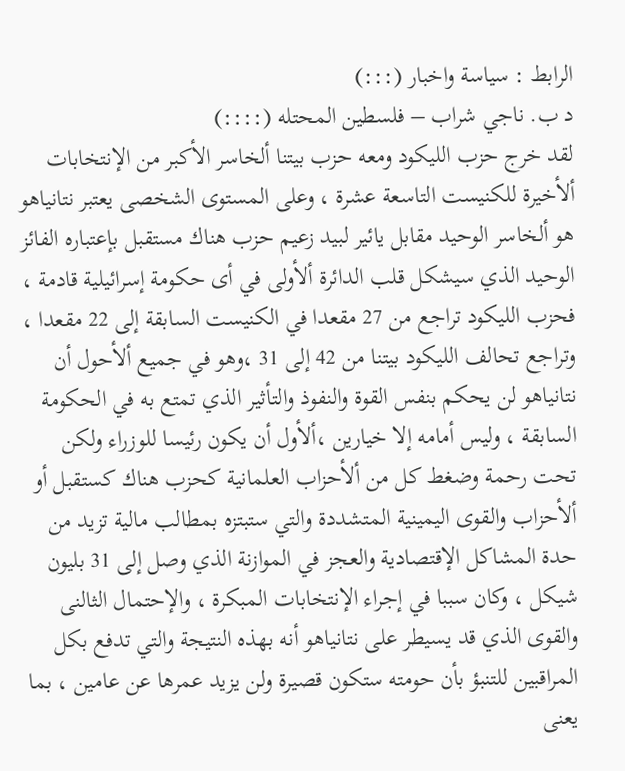الرابط : سياسة واخبار (:::)
د ب. ناجي شراب – فلسطين المحتله (::::)
لقد خرج حزب الليكود ومعه حزب بيتنا ألخاسر الأكبر من الإنتخابات ألأخيرة للكنيست التاسعة عشرة ، وعلى المستوى الشخصى يعتبر نتانياهو هو ألخاسر الوحيد مقابل يائير لبيد زعيم حزب هناك مستقبل بإعتباره الفائز الوحيد الذي سيشكل قلب الدائرة ألأولى في أى حكومة إسرائيلية قادمة ، فحزب الليكود تراجع من 27 مقعدا في الكنيست السابقة إلى 22 مقعدا ، وتراجع تحالف الليكود بيتنا من 42 إلى 31 ،وهو في جميع ألأحول أن نتانياهو لن يحكم بنفس القوة والنفوذ والتأثير الذي تمتع به في الحكومة السابقة ، وليس أمامه إلا خيارين ،ألأول أن يكون رئيسا للوزراء ولكن تحت رحمة وضغط كل من ألأحزاب العلمانية كحزب هناك كستقبل أو ألأحزاب والقوى اليمينية المتشددة والتي ستبتزه بمطالب مالية تزيد من حدة المشاكل الإقتصادية والعجز في الموازنة الذي وصل إلى 31 بليون شيكل ، وكان سببا في إجراء الإنتخابات المبكرة ، والإحتمال الثالنى والقوى الذي قد يسيطر على نتانياهو أنه بهذه النتيجة والتي تدفع بكل المراقبين للتنبؤ بأن حومته ستكون قصيرة ولن يزيد عمرها عن عامين ، بما يعنى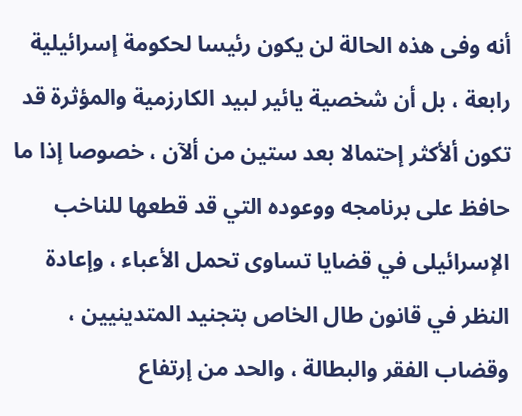أنه وفى هذه الحالة لن يكون رئيسا لحكومة إسرائيلية رابعة ، بل أن شخصية يائير لبيد الكارزمية والمؤثرة قد تكون ألأكثر إحتمالا بعد ستين من ألآن ، خصوصا إذا ما حافظ على برنامجه ووعوده التي قد قطعها للناخب الإسرائيلى في قضايا تساوى تحمل الأعباء ، وإعادة النظر في قانون طال الخاص بتجنيد المتدينيين ، وقضاب الفقر والبطالة ، والحد من إرتفاع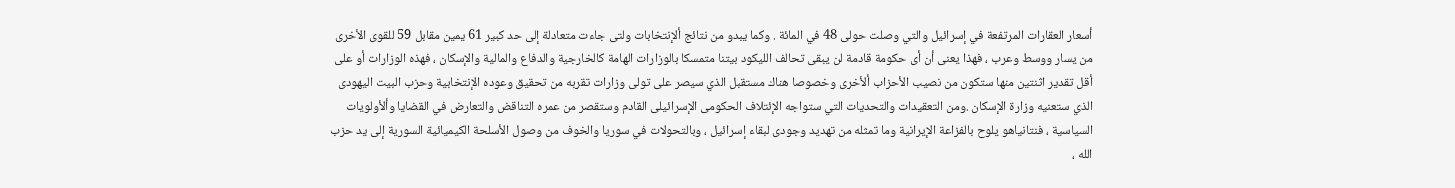أسعار العقارات المرتفعة في إسرائيل والتي وصلت حولى 48 في المائة . وكما يبدو من نتائج ألإنتخابات ولتى جاءت متعادلة إلى حد كبير 61 يمين مقابل 59 للقوى الأخرى من يسار ووسط وعرب ، فهذا يعنى أن أى حكومة قادمة لن يبقى تحالف الليكود بيتنا متمسكا بالوزارات الهامة كالخارجية والدفاع والمالية والإسكان ، فهذه الوزارات أو على أقل تقدير اثنتين منها ستكون من نصيب الأحزاب ألأخرى وخصوصا هناك مستقبل الذي سيصر على تولى وزارات تقربه من تحقيق وعوده الإنتخابية وحزب البيت اليهودى الذي ستعنيه وزارة الإسكان .ومن التعقيدات والتحديات التي ستواجه الإئتلاف الحكومى الإسرائيلى القادم وستقصر من عمره التناقض والتعارض في القضايا وألأولويات السياسية ، فنتانياهو يلوح بالفزاعة الإيرانية وما تمثله من تهديد وجودى لبقاء إسرائيل ، وبالتحولات في سوريا والخوف من وصول الأسلحة الكيميائية السورية إلى يد حزب الله ،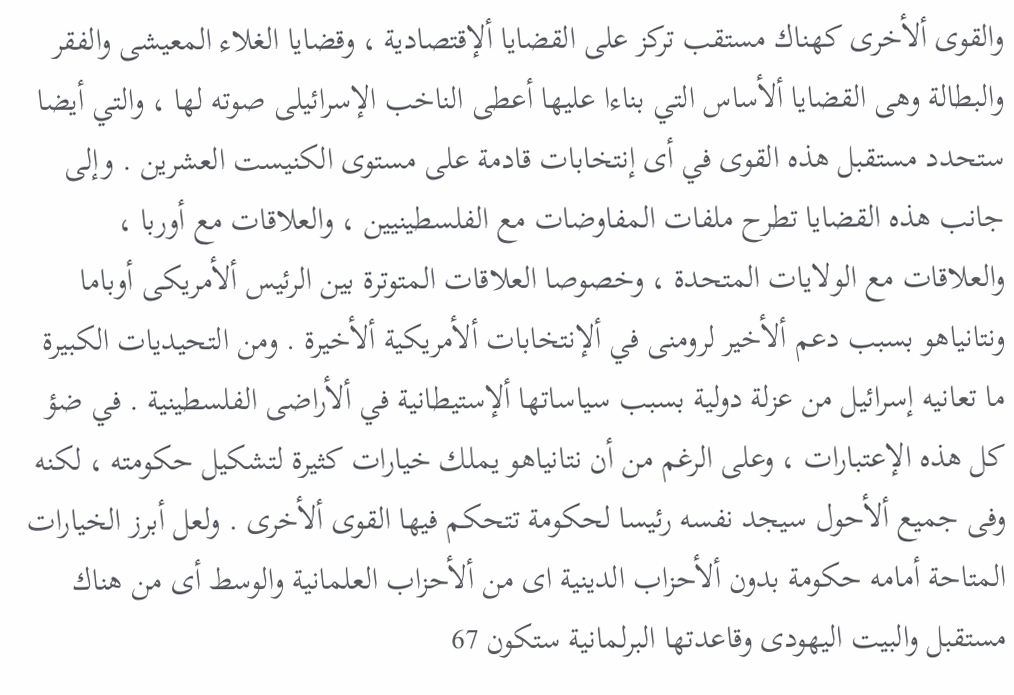والقوى ألأخرى كهناك مستقب تركز على القضايا ألإقتصادية ، وقضايا الغلاء المعيشى والفقر والبطالة وهى القضايا ألأساس التي بناءا عليها أعطى الناخب الإسرائيلى صوته لها ، والتي أيضا ستحدد مستقبل هذه القوى في أى إنتخابات قادمة على مستوى الكنيست العشرين . وإلى جانب هذه القضايا تطرح ملفات المفاوضات مع الفلسطينيين ، والعلاقات مع أوربا ، والعلاقات مع الولايات المتحدة ، وخصوصا العلاقات المتوترة بين الرئيس ألأمريكى أوباما ونتانياهو بسبب دعم ألأخير لرومنى في ألإنتخابات ألأمريكية ألأخيرة . ومن التحيديات الكبيرة ما تعانيه إسرائيل من عزلة دولية بسبب سياساتها ألإستيطانية في ألأراضى الفلسطينية . في ضؤ كل هذه الإعتبارات ، وعلى الرغم من أن نتانياهو يملك خيارات كثيرة لتشكيل حكومته ، لكنه وفى جميع ألأحول سيجد نفسه رئيسا لحكومة تتحكم فيها القوى ألأخرى . ولعل أبرز الخيارات المتاحة أمامه حكومة بدون ألأحزاب الدينية اى من ألأحزاب العلمانية والوسط أى من هناك مستقبل والبيت اليهودى وقاعدتها البرلمانية ستكون 67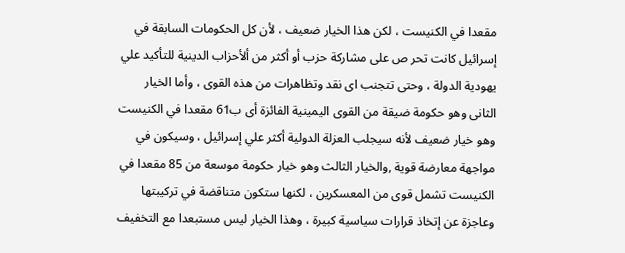مقعدا في الكنيست ، لكن هذا الخيار ضعيف ، لأن كل الحكومات السابقة في إسرائيل كانت تحر ص على مشاركة حزب أو أكثر من ألأحزاب الدينية للتأكيد علي يهودية الدولة ، وحتى تتجنب اى نقد وتظاهرات من هذه القوى ، وأما الخيار الثانى وهو حكومة ضيقة من القوى اليمينية الفائزة أى ب61 مقعدا في الكنيست وهو خيار ضعيف لأنه سيجلب العزلة الدولية أكثر علي إسرائيل ، وسيكون في مواجهة معارضة قوية ,والخيار الثالث وهو خيار حكومة موسعة من 85 مقعدا في الكنيست تشمل قوى من المعسكرين ، لكنها ستكون متناقضة في تركيبتها وعاجزة عن إتخاذ قرارات سياسية كبيرة ، وهذا الخيار ليس مستبعدا مع التخفيف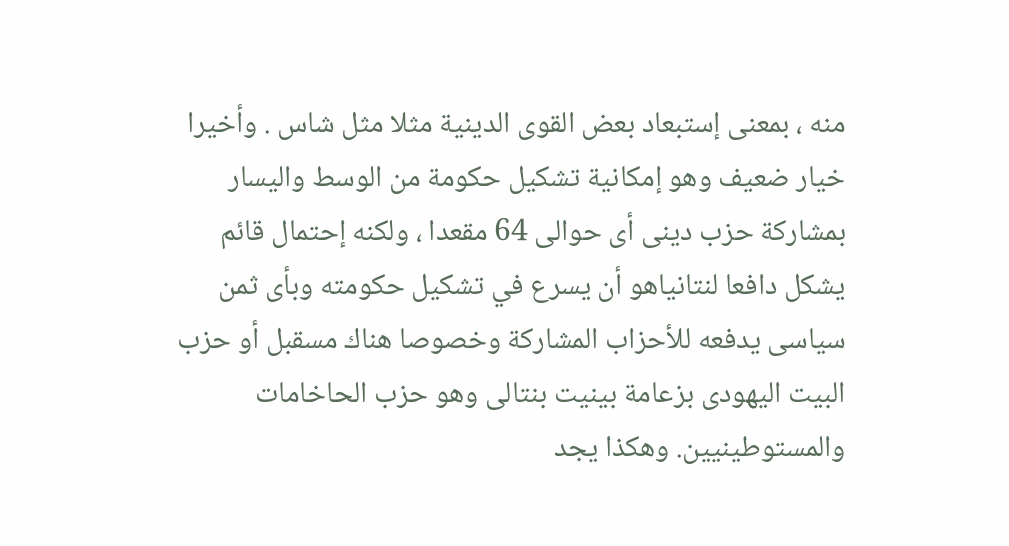منه ، بمعنى إستبعاد بعض القوى الدينية مثلا مثل شاس . وأخيرا خيار ضعيف وهو إمكانية تشكيل حكومة من الوسط واليسار بمشاركة حزب دينى أى حوالى 64 مقعدا ، ولكنه إحتمال قائم يشكل دافعا لنتانياهو أن يسرع في تشكيل حكومته وبأى ثمن سياسى يدفعه للأحزاب المشاركة وخصوصا هناك مسقبل أو حزب البيت اليهودى بزعامة بينيت بنتالى وهو حزب الحاخامات والمستوطينيين. وهكذا يجد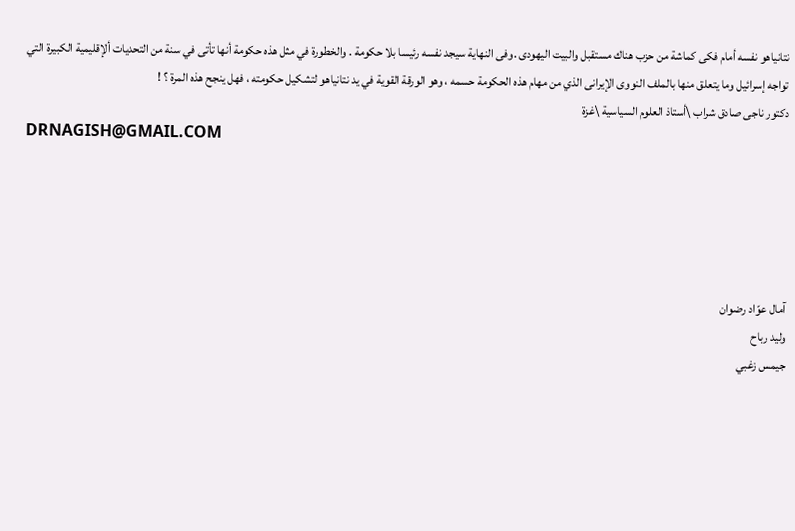نتانياهو نفسه أمام فكى كماشة من حزب هناك مستقبل والبيت اليهودى .وفى النهاية سيجد نفسه رئيسا بلا حكومة . والخطورة في مثل هذه حكومة أنها تأتى في سنة من التحديات ألإقليمية الكبيرة التي تواجه إسرائيل وما يتعلق منها بالملف النووى الإيرانى الذي من مهام هذه الحكومة حسمه ، وهو الورقة القوية في يد نتانياهو لتشكيل حكومته ، فهل ينجح هذه المرة ؟ !
دكتور ناجى صادق شراب \أستاذ العلوم السياسية \غزة
DRNAGISH@GMAIL.COM





آمال عوّاد رضوان
وليد رباح
جيمس زغبي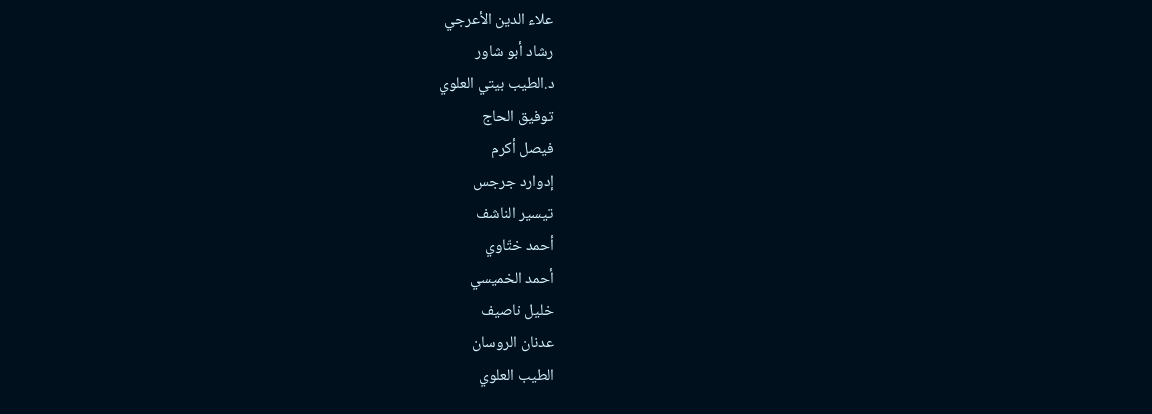علاء الدين الأعرجي
رشاد أبو شاور
د.الطيب بيتي العلوي
توفيق الحاج
فيصل أكرم
إدوارد جرجس
تيسير الناشف
أحمد ختّاوي
أحمد الخميسي
خليل ناصيف
عدنان الروسان
الطيب العلوي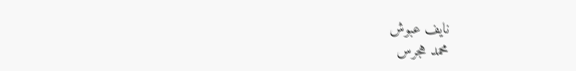نايف عبوش
محمد هجرس